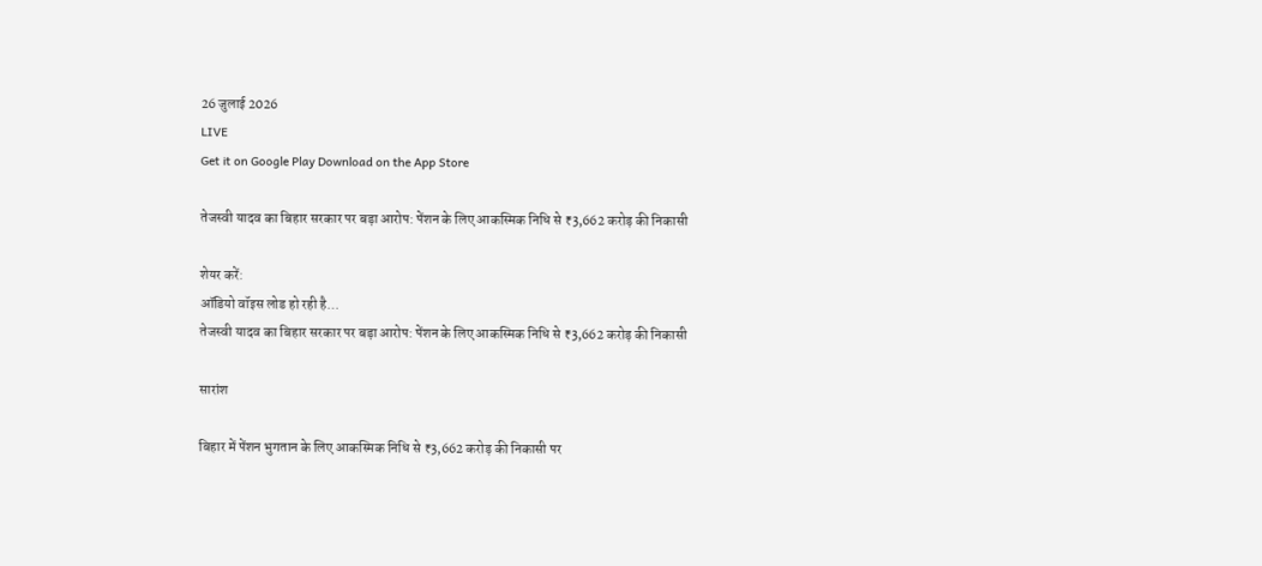26 जुलाई 2026
LIVE
Get it on Google Play Download on the App Store

तेजस्वी यादव का बिहार सरकार पर बड़ा आरोप: पेंशन के लिए आकस्मिक निधि से ₹3,662 करोड़ की निकासी

शेयर करें:
ऑडियो वॉइस लोड हो रही है…
तेजस्वी यादव का बिहार सरकार पर बड़ा आरोप: पेंशन के लिए आकस्मिक निधि से ₹3,662 करोड़ की निकासी

सारांश

बिहार में पेंशन भुगतान के लिए आकस्मिक निधि से ₹3,662 करोड़ की निकासी पर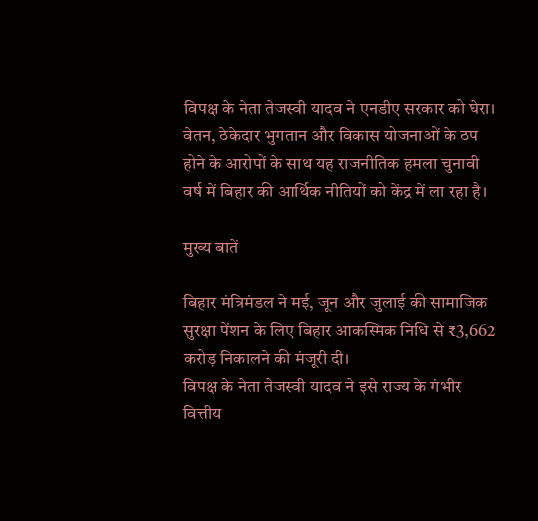विपक्ष के नेता तेजस्वी यादव ने एनडीए सरकार को घेरा। वेतन, ठेकेदार भुगतान और विकास योजनाओं के ठप होने के आरोपों के साथ यह राजनीतिक हमला चुनावी वर्ष में बिहार की आर्थिक नीतियों को केंद्र में ला रहा है।

मुख्य बातें

बिहार मंत्रिमंडल ने मई, जून और जुलाई की सामाजिक सुरक्षा पेंशन के लिए बिहार आकस्मिक निधि से ₹3,662 करोड़ निकालने की मंजूरी दी।
विपक्ष के नेता तेजस्वी यादव ने इसे राज्य के गंभीर वित्तीय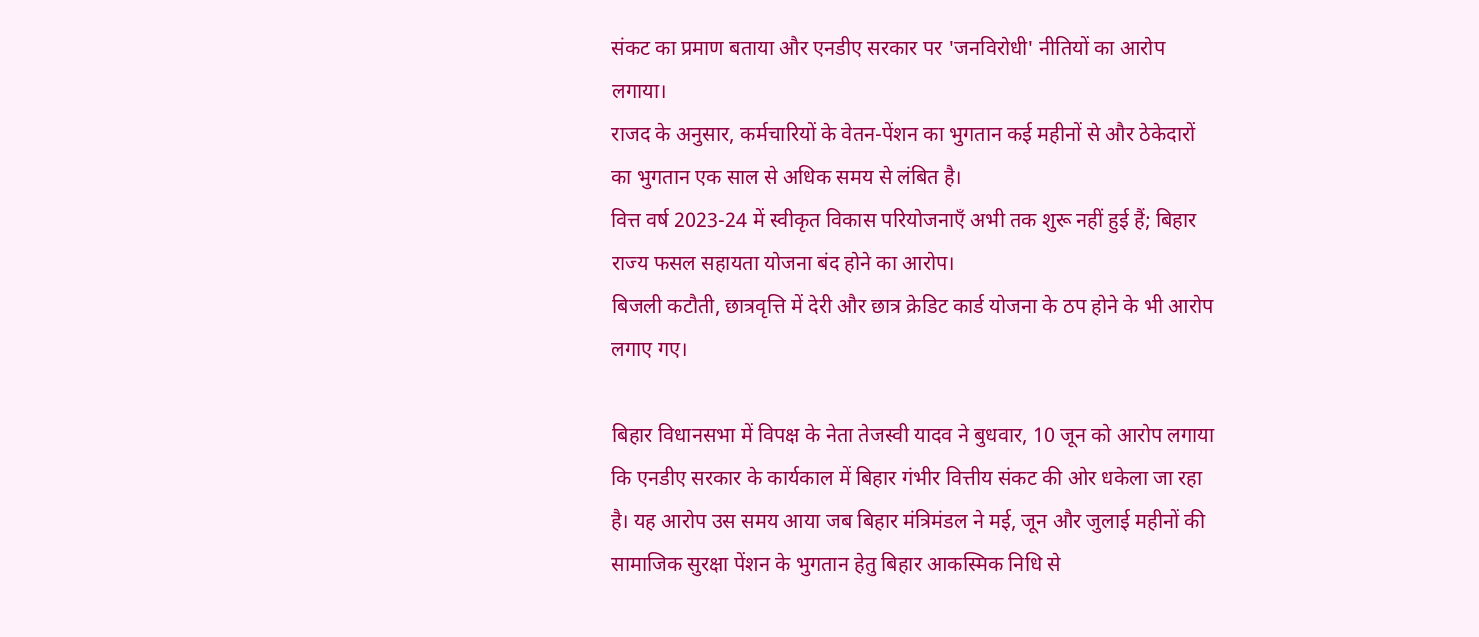संकट का प्रमाण बताया और एनडीए सरकार पर 'जनविरोधी' नीतियों का आरोप लगाया।
राजद के अनुसार, कर्मचारियों के वेतन-पेंशन का भुगतान कई महीनों से और ठेकेदारों का भुगतान एक साल से अधिक समय से लंबित है।
वित्त वर्ष 2023-24 में स्वीकृत विकास परियोजनाएँ अभी तक शुरू नहीं हुई हैं; बिहार राज्य फसल सहायता योजना बंद होने का आरोप।
बिजली कटौती, छात्रवृत्ति में देरी और छात्र क्रेडिट कार्ड योजना के ठप होने के भी आरोप लगाए गए।

बिहार विधानसभा में विपक्ष के नेता तेजस्वी यादव ने बुधवार, 10 जून को आरोप लगाया कि एनडीए सरकार के कार्यकाल में बिहार गंभीर वित्तीय संकट की ओर धकेला जा रहा है। यह आरोप उस समय आया जब बिहार मंत्रिमंडल ने मई, जून और जुलाई महीनों की सामाजिक सुरक्षा पेंशन के भुगतान हेतु बिहार आकस्मिक निधि से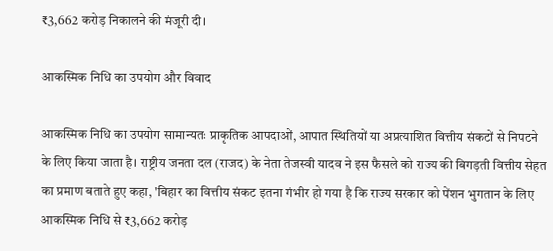₹3,662 करोड़ निकालने की मंजूरी दी।

आकस्मिक निधि का उपयोग और विवाद

आकस्मिक निधि का उपयोग सामान्यतः प्राकृतिक आपदाओं, आपात स्थितियों या अप्रत्याशित वित्तीय संकटों से निपटने के लिए किया जाता है। राष्ट्रीय जनता दल (राजद) के नेता तेजस्वी यादव ने इस फैसले को राज्य की बिगड़ती वित्तीय सेहत का प्रमाण बताते हुए कहा, 'बिहार का वित्तीय संकट इतना गंभीर हो गया है कि राज्य सरकार को पेंशन भुगतान के लिए आकस्मिक निधि से ₹3,662 करोड़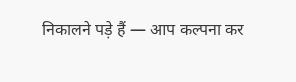निकालने पड़े हैं — आप कल्पना कर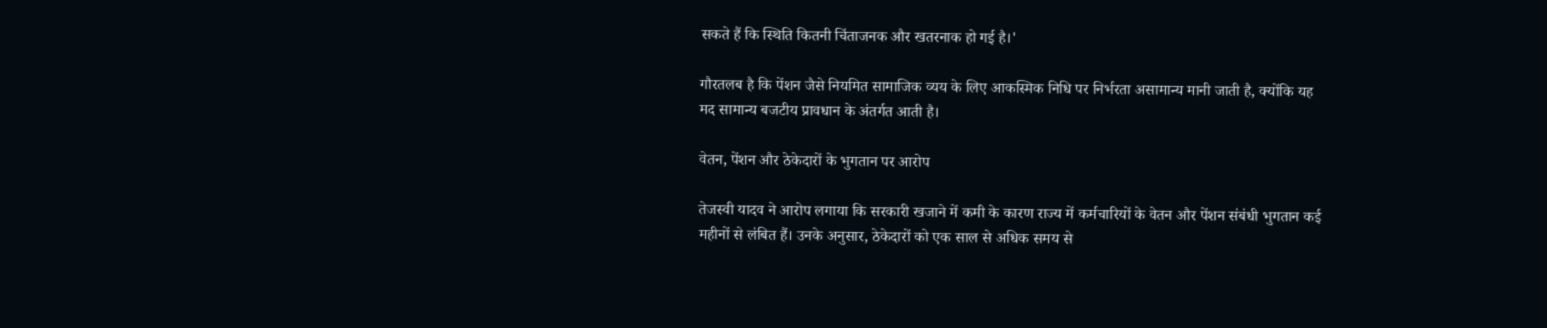सकते हैं कि स्थिति कितनी चिंताजनक और खतरनाक हो गई है।'

गौरतलब है कि पेंशन जैसे नियमित सामाजिक व्यय के लिए आकस्मिक निधि पर निर्भरता असामान्य मानी जाती है, क्योंकि यह मद सामान्य बजटीय प्रावधान के अंतर्गत आती है।

वेतन, पेंशन और ठेकेदारों के भुगतान पर आरोप

तेजस्वी यादव ने आरोप लगाया कि सरकारी खजाने में कमी के कारण राज्य में कर्मचारियों के वेतन और पेंशन संबंधी भुगतान कई महीनों से लंबित हैं। उनके अनुसार, ठेकेदारों को एक साल से अधिक समय से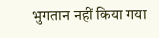भुगतान नहीं किया गया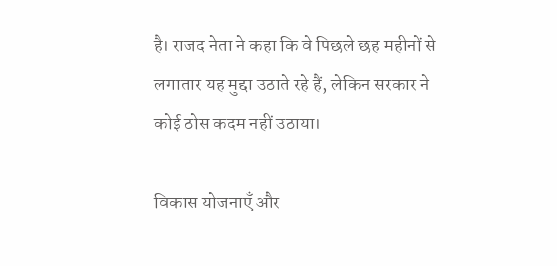है। राजद नेता ने कहा कि वे पिछले छह महीनों से लगातार यह मुद्दा उठाते रहे हैं, लेकिन सरकार ने कोई ठोस कदम नहीं उठाया।

विकास योजनाएँ और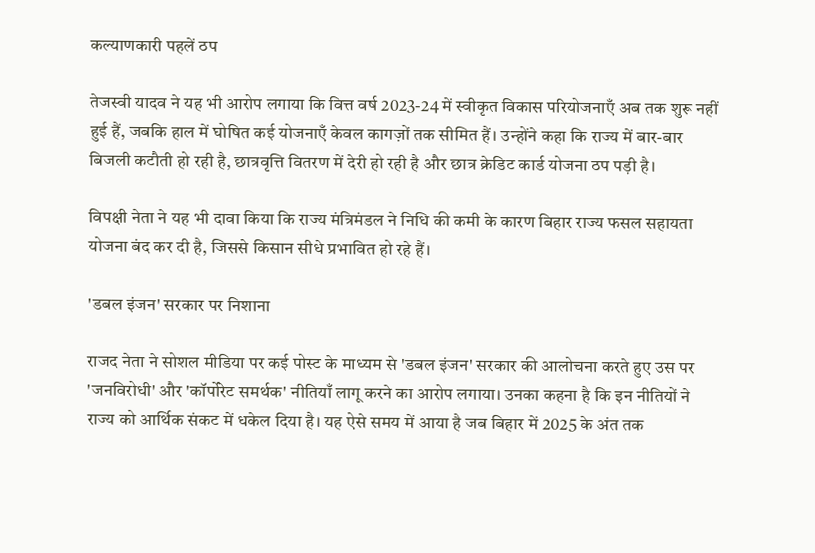कल्याणकारी पहलें ठप

तेजस्वी यादव ने यह भी आरोप लगाया कि वित्त वर्ष 2023-24 में स्वीकृत विकास परियोजनाएँ अब तक शुरू नहीं हुई हैं, जबकि हाल में घोषित कई योजनाएँ केवल कागज़ों तक सीमित हैं। उन्होंने कहा कि राज्य में बार-बार बिजली कटौती हो रही है, छात्रवृत्ति वितरण में देरी हो रही है और छात्र क्रेडिट कार्ड योजना ठप पड़ी है।

विपक्षी नेता ने यह भी दावा किया कि राज्य मंत्रिमंडल ने निधि की कमी के कारण बिहार राज्य फसल सहायता योजना बंद कर दी है, जिससे किसान सीधे प्रभावित हो रहे हैं।

'डबल इंजन' सरकार पर निशाना

राजद नेता ने सोशल मीडिया पर कई पोस्ट के माध्यम से 'डबल इंजन' सरकार की आलोचना करते हुए उस पर 'जनविरोधी' और 'कॉर्पोरेट समर्थक' नीतियाँ लागू करने का आरोप लगाया। उनका कहना है कि इन नीतियों ने राज्य को आर्थिक संकट में धकेल दिया है। यह ऐसे समय में आया है जब बिहार में 2025 के अंत तक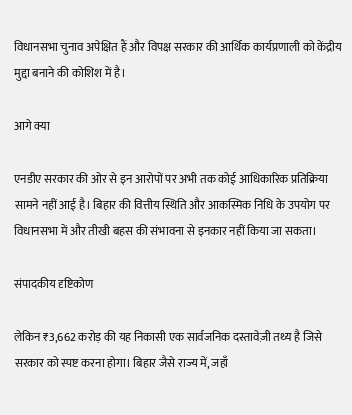विधानसभा चुनाव अपेक्षित हैं और विपक्ष सरकार की आर्थिक कार्यप्रणाली को केंद्रीय मुद्दा बनाने की कोशिश में है।

आगे क्या

एनडीए सरकार की ओर से इन आरोपों पर अभी तक कोई आधिकारिक प्रतिक्रिया सामने नहीं आई है। बिहार की वित्तीय स्थिति और आकस्मिक निधि के उपयोग पर विधानसभा में और तीखी बहस की संभावना से इनकार नहीं किया जा सकता।

संपादकीय दृष्टिकोण

लेकिन ₹3,662 करोड़ की यह निकासी एक सार्वजनिक दस्तावेज़ी तथ्य है जिसे सरकार को स्पष्ट करना होगा। बिहार जैसे राज्य में, जहाँ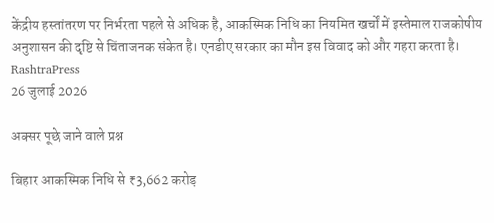केंद्रीय हस्तांतरण पर निर्भरता पहले से अधिक है, आकस्मिक निधि का नियमित खर्चों में इस्तेमाल राजकोषीय अनुशासन की दृष्टि से चिंताजनक संकेत है। एनडीए सरकार का मौन इस विवाद को और गहरा करता है।
RashtraPress
26 जुलाई 2026

अक्सर पूछे जाने वाले प्रश्न

बिहार आकस्मिक निधि से ₹3,662 करोड़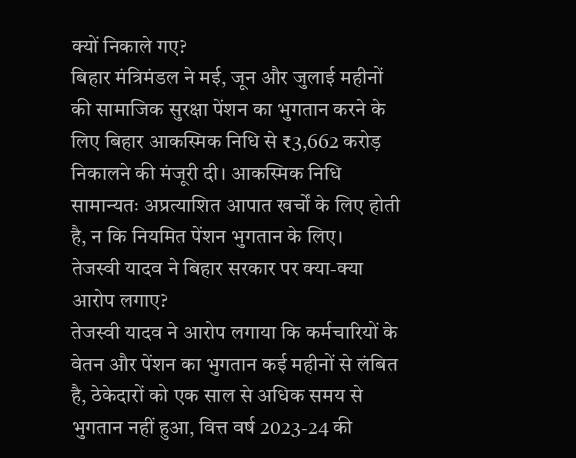क्यों निकाले गए?
बिहार मंत्रिमंडल ने मई, जून और जुलाई महीनों की सामाजिक सुरक्षा पेंशन का भुगतान करने के लिए बिहार आकस्मिक निधि से ₹3,662 करोड़ निकालने की मंजूरी दी। आकस्मिक निधि सामान्यतः अप्रत्याशित आपात खर्चों के लिए होती है, न कि नियमित पेंशन भुगतान के लिए।
तेजस्वी यादव ने बिहार सरकार पर क्या-क्या आरोप लगाए?
तेजस्वी यादव ने आरोप लगाया कि कर्मचारियों के वेतन और पेंशन का भुगतान कई महीनों से लंबित है, ठेकेदारों को एक साल से अधिक समय से भुगतान नहीं हुआ, वित्त वर्ष 2023-24 की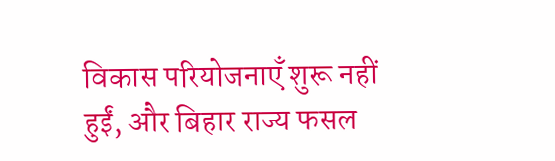विकास परियोजनाएँ शुरू नहीं हुईं, और बिहार राज्य फसल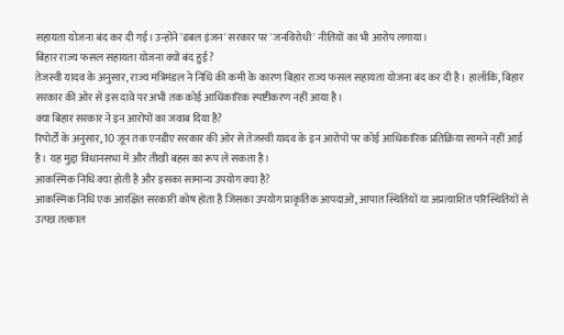सहायता योजना बंद कर दी गई। उन्होंने 'डबल इंजन' सरकार पर 'जनविरोधी' नीतियों का भी आरोप लगाया।
बिहार राज्य फसल सहायता योजना क्यों बंद हुई?
तेजस्वी यादव के अनुसार, राज्य मंत्रिमंडल ने निधि की कमी के कारण बिहार राज्य फसल सहायता योजना बंद कर दी है। हालाँकि, बिहार सरकार की ओर से इस दावे पर अभी तक कोई आधिकारिक स्पष्टीकरण नहीं आया है।
क्या बिहार सरकार ने इन आरोपों का जवाब दिया है?
रिपोर्टों के अनुसार, 10 जून तक एनडीए सरकार की ओर से तेजस्वी यादव के इन आरोपों पर कोई आधिकारिक प्रतिक्रिया सामने नहीं आई है। यह मुद्दा विधानसभा में और तीखी बहस का रूप ले सकता है।
आकस्मिक निधि क्या होती है और इसका सामान्य उपयोग क्या है?
आकस्मिक निधि एक आरक्षित सरकारी कोष होता है जिसका उपयोग प्राकृतिक आपदाओं, आपात स्थितियों या अप्रत्याशित परिस्थितियों से उत्पन्न तत्काल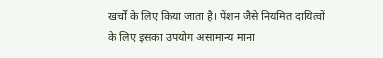खर्चों के लिए किया जाता है। पेंशन जैसे नियमित दायित्वों के लिए इसका उपयोग असामान्य माना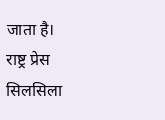जाता है।
राष्ट्र प्रेस
सिलसिला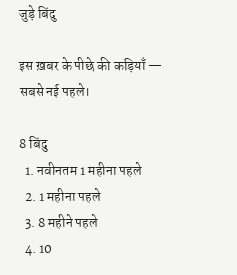जुड़े बिंदु

इस ख़बर के पीछे की कड़ियाँ — सबसे नई पहले।

8 बिंदु
  1. नवीनतम 1 महीना पहले
  2. 1 महीना पहले
  3. 8 महीने पहले
  4. 10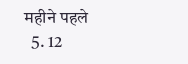महीने पहले
  5. 12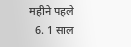महीने पहले
  6. 1 साल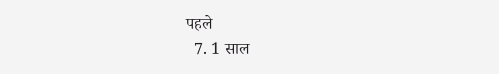पहले
  7. 1 साल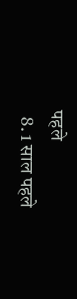पहले
  8. 1 साल पहले